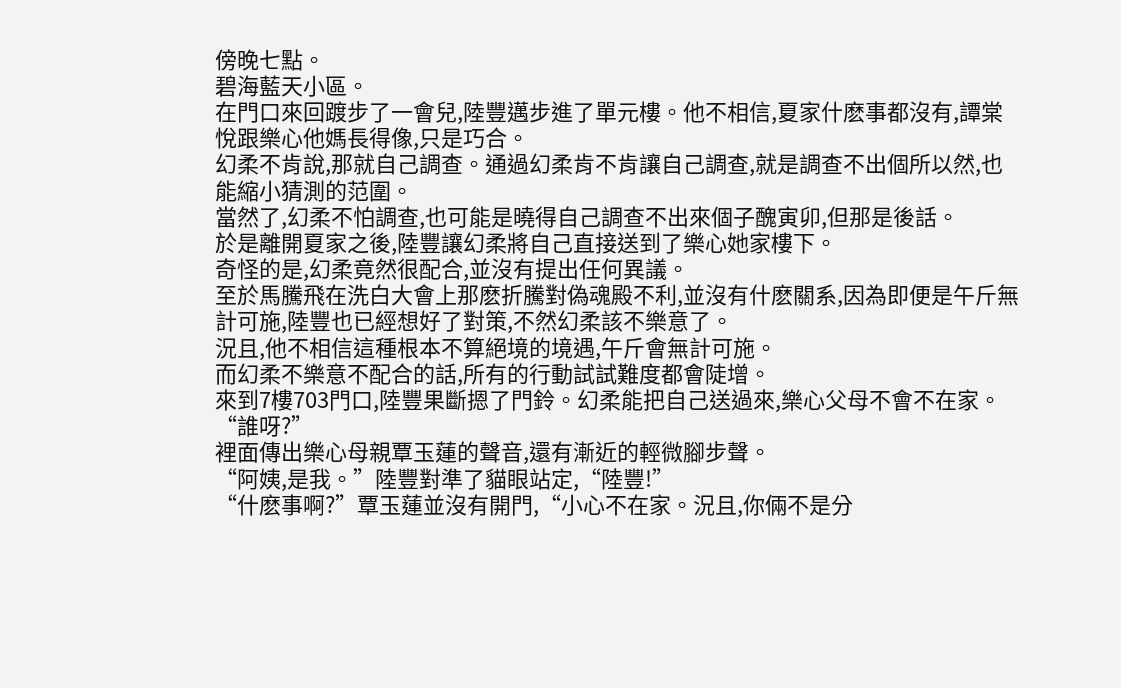傍晚七點。
碧海藍天小區。
在門口來回踱步了一會兒,陸豐邁步進了單元樓。他不相信,夏家什麽事都沒有,譚棠悅跟樂心他媽長得像,只是巧合。
幻柔不肯說,那就自己調查。通過幻柔肯不肯讓自己調查,就是調查不出個所以然,也能縮小猜測的范圍。
當然了,幻柔不怕調查,也可能是曉得自己調查不出來個子醜寅卯,但那是後話。
於是離開夏家之後,陸豐讓幻柔將自己直接送到了樂心她家樓下。
奇怪的是,幻柔竟然很配合,並沒有提出任何異議。
至於馬騰飛在洗白大會上那麽折騰對偽魂殿不利,並沒有什麽關系,因為即便是午斤無計可施,陸豐也已經想好了對策,不然幻柔該不樂意了。
況且,他不相信這種根本不算絕境的境遇,午斤會無計可施。
而幻柔不樂意不配合的話,所有的行動試試難度都會陡增。
來到7樓703門口,陸豐果斷摁了門鈴。幻柔能把自己送過來,樂心父母不會不在家。
“誰呀?”
裡面傳出樂心母親覃玉蓮的聲音,還有漸近的輕微腳步聲。
“阿姨,是我。”陸豐對準了貓眼站定,“陸豐!”
“什麽事啊?”覃玉蓮並沒有開門,“小心不在家。況且,你倆不是分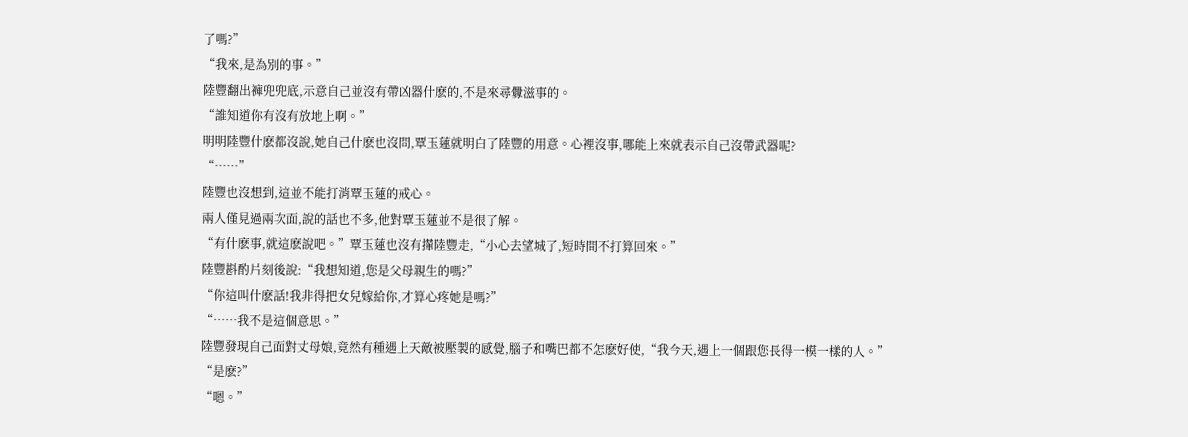了嗎?”
“我來,是為別的事。”
陸豐翻出褲兜兜底,示意自己並沒有帶凶器什麽的,不是來尋釁滋事的。
“誰知道你有沒有放地上啊。”
明明陸豐什麽都沒說,她自己什麽也沒問,覃玉蓮就明白了陸豐的用意。心裡沒事,哪能上來就表示自己沒帶武器呢?
“……”
陸豐也沒想到,這並不能打消覃玉蓮的戒心。
兩人僅見過兩次面,說的話也不多,他對覃玉蓮並不是很了解。
“有什麽事,就這麽說吧。”覃玉蓮也沒有攆陸豐走,“小心去望城了,短時間不打算回來。”
陸豐斟酌片刻後說:“我想知道,您是父母親生的嗎?”
“你這叫什麽話!我非得把女兒嫁給你,才算心疼她是嗎?”
“……我不是這個意思。”
陸豐發現自己面對丈母娘,竟然有種遇上天敵被壓製的感覺,腦子和嘴巴都不怎麽好使,“我今天,遇上一個跟您長得一模一樣的人。”
“是麽?”
“嗯。”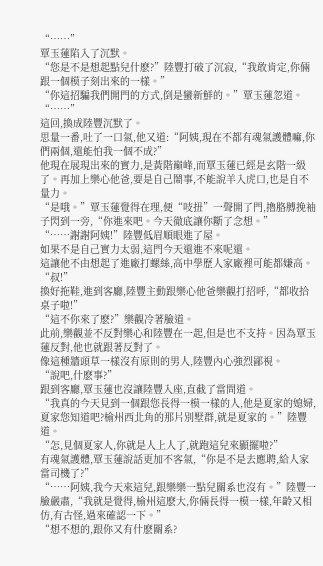“……”
覃玉蓮陷入了沉默。
“您是不是想起點兒什麽?”陸豐打破了沉寂,“我敢肯定,你倆跟一個模子刻出來的一樣。”
“你這招騙我們開門的方式,倒是蠻新鮮的。”覃玉蓮忽道。
“……”
這回,換成陸豐沉默了。
思量一番,吐了一口氣,他又道:“阿姨,現在不都有魂氣護體嘛,你們兩個,還能怕我一個不成?”
他現在展現出來的實力,是黃階巔峰,而覃玉蓮已經是玄階一級了。再加上樂心他爸,要是自己鬧事,不能說羊入虎口,也是自不量力。
“是哦。”覃玉蓮覺得在理,便“吱扭”一聲開了門,擼胳膊挽袖子閃到一旁,“你進來吧。今天徹底讓你斷了念想。”
“……謝謝阿姨!”陸豐低眉順眼進了屋。
如果不是自己實力太弱,這門今天還進不來呢還。
這讓他不由想起了進廠打螺絲,高中學歷人家廠裡可能都嫌高。
“叔!”
換好拖鞋,進到客廳,陸豐主動跟樂心他爸樂觀打招呼,“都收拾桌子啦!”
“這不你來了麽?”樂觀冷著臉道。
此前,樂觀並不反對樂心和陸豐在一起,但是也不支持。因為覃玉蓮反對,他也就跟著反對了。
像這種牆頭草一樣沒有原則的男人,陸豐內心強烈鄙視。
“說吧,什麽事?”
跟到客廳,覃玉蓮也沒讓陸豐入座,直截了當問道。
“我真的今天見到一個跟您長得一模一樣的人,他是夏家的媳婦,夏家您知道吧?榆州西北角的那片別墅群,就是夏家的。”陸豐道。
“怎,見個夏家人,你就是人上人了,就跑這兒來顯擺啦?”
有魂氣護體,覃玉蓮說話更加不客氣,“你是不是去應聘,給人家當司機了?”
“……阿姨,我今天來這兒,跟樂樂一點兒關系也沒有。”陸豐一臉嚴肅,“我就是覺得,榆州這麽大,你倆長得一模一樣,年齡又相仿,有古怪,過來確認一下。”
“想不想的,跟你又有什麽關系?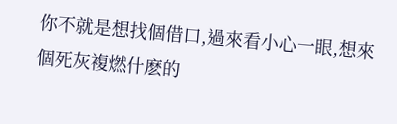你不就是想找個借口,過來看小心一眼,想來個死灰複燃什麽的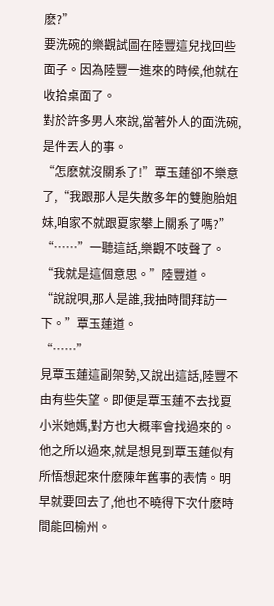麽?”
要洗碗的樂觀試圖在陸豐這兒找回些面子。因為陸豐一進來的時候,他就在收拾桌面了。
對於許多男人來說,當著外人的面洗碗, 是件丟人的事。
“怎麽就沒關系了!”覃玉蓮卻不樂意了,“我跟那人是失散多年的雙胞胎姐妹,咱家不就跟夏家攀上關系了嗎?”
“……”一聽這話,樂觀不吱聲了。
“我就是這個意思。”陸豐道。
“說說唄,那人是誰,我抽時間拜訪一下。”覃玉蓮道。
“……”
見覃玉蓮這副架勢,又說出這話,陸豐不由有些失望。即便是覃玉蓮不去找夏小米她媽,對方也大概率會找過來的。
他之所以過來,就是想見到覃玉蓮似有所悟想起來什麽陳年舊事的表情。明早就要回去了,他也不曉得下次什麽時間能回榆州。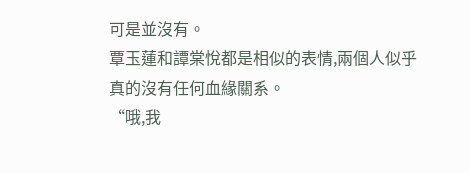可是並沒有。
覃玉蓮和譚棠悅都是相似的表情,兩個人似乎真的沒有任何血緣關系。
“哦,我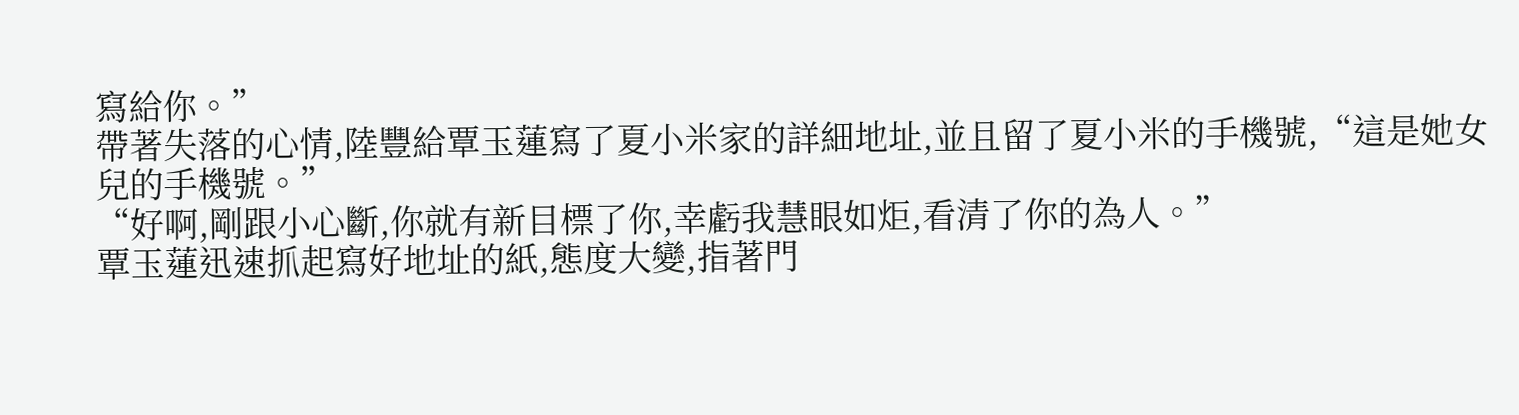寫給你。”
帶著失落的心情,陸豐給覃玉蓮寫了夏小米家的詳細地址,並且留了夏小米的手機號,“這是她女兒的手機號。”
“好啊,剛跟小心斷,你就有新目標了你,幸虧我慧眼如炬,看清了你的為人。”
覃玉蓮迅速抓起寫好地址的紙,態度大變,指著門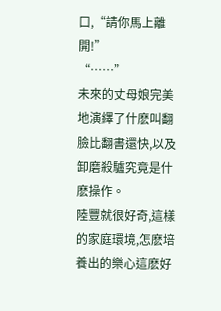口,“請你馬上離開!”
“……”
未來的丈母娘完美地演繹了什麽叫翻臉比翻書還快,以及卸磨殺驢究竟是什麽操作。
陸豐就很好奇,這樣的家庭環境,怎麽培養出的樂心這麽好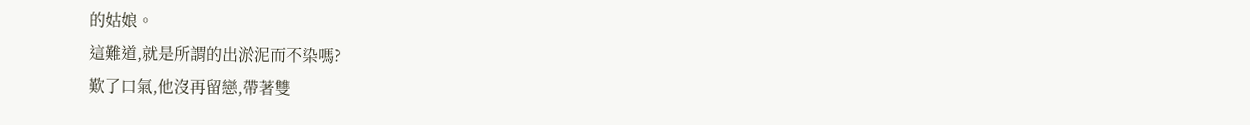的姑娘。
這難道,就是所謂的出淤泥而不染嗎?
歎了口氣,他沒再留戀,帶著雙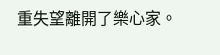重失望離開了樂心家。